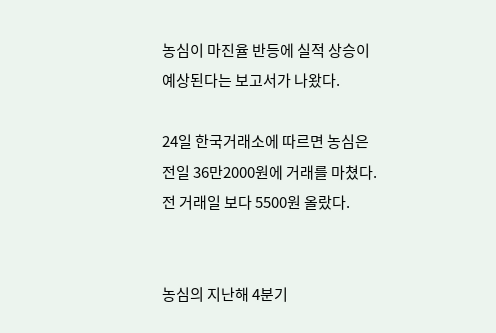농심이 마진율 반등에 실적 상승이 예상된다는 보고서가 나왔다.

24일 한국거래소에 따르면 농심은 전일 36만2000원에 거래를 마쳤다. 전 거래일 보다 5500원 올랐다.


농심의 지난해 4분기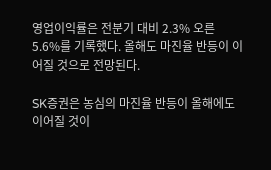영업이익률은 전분기 대비 2.3% 오른 5.6%를 기록했다. 올해도 마진율 반등이 이어질 것으로 전망된다.

SK증권은 농심의 마진율 반등이 올해에도 이어질 것이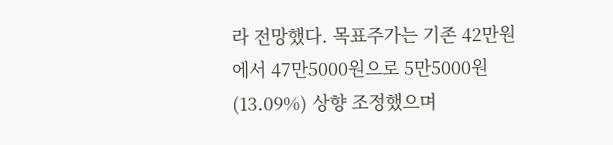라 전망했다. 목표주가는 기존 42만원에서 47만5000원으로 5만5000원(13.09%) 상향 조정했으며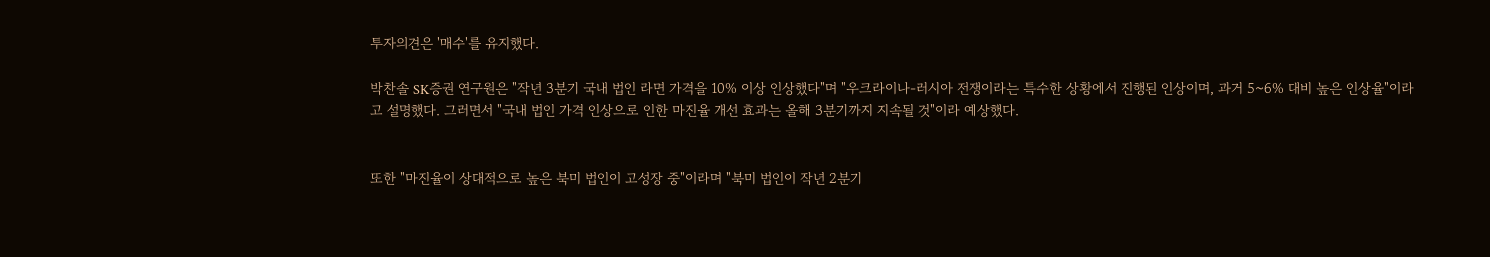투자의견은 '매수'를 유지했다.

박찬솔 SK증권 연구원은 "작년 3분기 국내 법인 라면 가격을 10% 이상 인상했다"며 "우크라이나-러시아 전쟁이라는 특수한 상황에서 진행된 인상이며, 과거 5~6% 대비 높은 인상율"이라고 설명했다. 그러면서 "국내 법인 가격 인상으로 인한 마진율 개선 효과는 올해 3분기까지 지속될 것"이라 예상했다.


또한 "마진율이 상대적으로 높은 북미 법인이 고성장 중"이라며 "북미 법인이 작년 2분기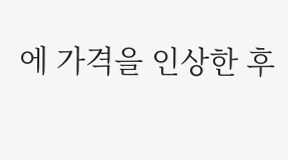에 가격을 인상한 후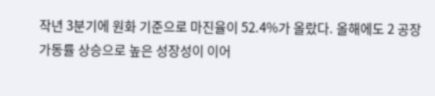작년 3분기에 원화 기준으로 마진율이 52.4%가 올랐다. 올해에도 2 공장 가동률 상승으로 높은 성장성이 이어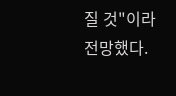질 것"이라 전망했다.